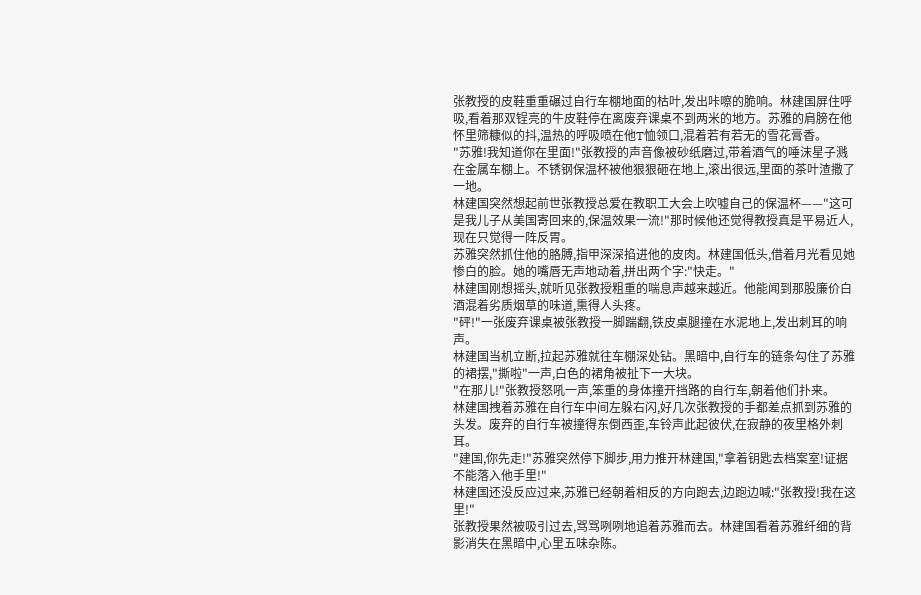张教授的皮鞋重重碾过自行车棚地面的枯叶,发出咔嚓的脆响。林建国屏住呼吸,看着那双锃亮的牛皮鞋停在离废弃课桌不到两米的地方。苏雅的肩膀在他怀里筛糠似的抖,温热的呼吸喷在他T恤领口,混着若有若无的雪花膏香。
"苏雅!我知道你在里面!"张教授的声音像被砂纸磨过,带着酒气的唾沫星子溅在金属车棚上。不锈钢保温杯被他狠狠砸在地上,滚出很远,里面的茶叶渣撒了一地。
林建国突然想起前世张教授总爱在教职工大会上吹嘘自己的保温杯——"这可是我儿子从美国寄回来的,保温效果一流!"那时候他还觉得教授真是平易近人,现在只觉得一阵反胃。
苏雅突然抓住他的胳膊,指甲深深掐进他的皮肉。林建国低头,借着月光看见她惨白的脸。她的嘴唇无声地动着,拼出两个字:"快走。"
林建国刚想摇头,就听见张教授粗重的喘息声越来越近。他能闻到那股廉价白酒混着劣质烟草的味道,熏得人头疼。
"砰!"一张废弃课桌被张教授一脚踹翻,铁皮桌腿撞在水泥地上,发出刺耳的响声。
林建国当机立断,拉起苏雅就往车棚深处钻。黑暗中,自行车的链条勾住了苏雅的裙摆,"撕啦"一声,白色的裙角被扯下一大块。
"在那儿!"张教授怒吼一声,笨重的身体撞开挡路的自行车,朝着他们扑来。
林建国拽着苏雅在自行车中间左躲右闪,好几次张教授的手都差点抓到苏雅的头发。废弃的自行车被撞得东倒西歪,车铃声此起彼伏,在寂静的夜里格外刺耳。
"建国,你先走!"苏雅突然停下脚步,用力推开林建国,"拿着钥匙去档案室!证据不能落入他手里!"
林建国还没反应过来,苏雅已经朝着相反的方向跑去,边跑边喊:"张教授!我在这里!"
张教授果然被吸引过去,骂骂咧咧地追着苏雅而去。林建国看着苏雅纤细的背影消失在黑暗中,心里五味杂陈。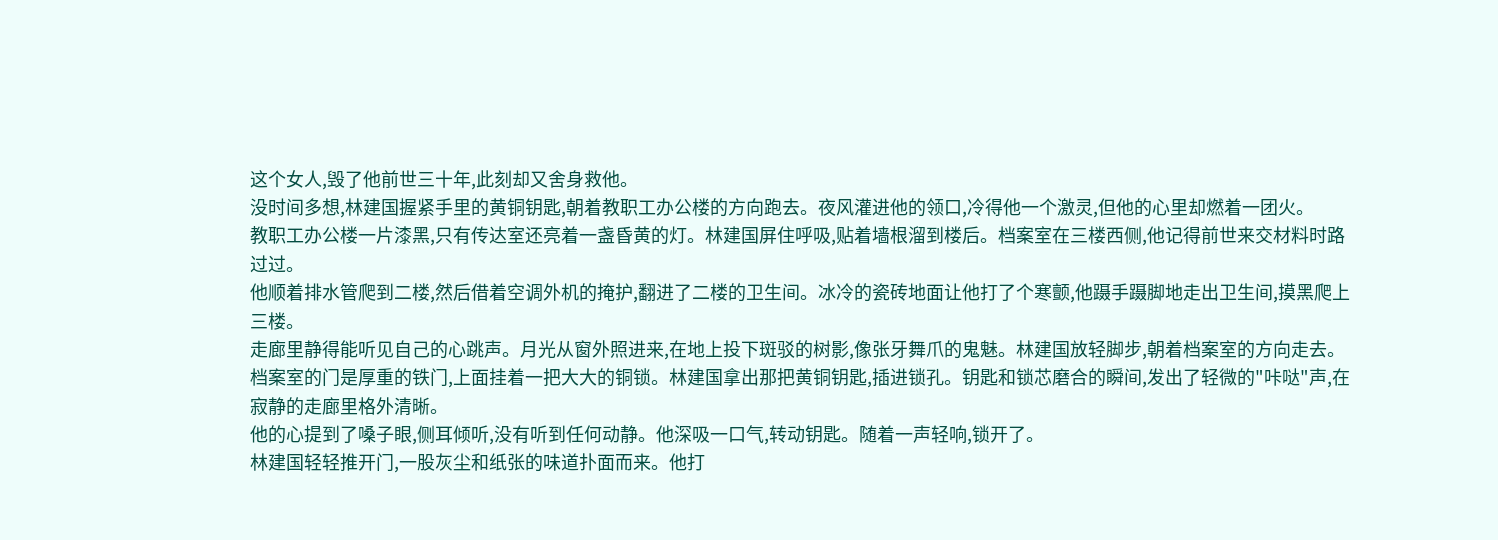这个女人,毁了他前世三十年,此刻却又舍身救他。
没时间多想,林建国握紧手里的黄铜钥匙,朝着教职工办公楼的方向跑去。夜风灌进他的领口,冷得他一个激灵,但他的心里却燃着一团火。
教职工办公楼一片漆黑,只有传达室还亮着一盏昏黄的灯。林建国屏住呼吸,贴着墙根溜到楼后。档案室在三楼西侧,他记得前世来交材料时路过过。
他顺着排水管爬到二楼,然后借着空调外机的掩护,翻进了二楼的卫生间。冰冷的瓷砖地面让他打了个寒颤,他蹑手蹑脚地走出卫生间,摸黑爬上三楼。
走廊里静得能听见自己的心跳声。月光从窗外照进来,在地上投下斑驳的树影,像张牙舞爪的鬼魅。林建国放轻脚步,朝着档案室的方向走去。
档案室的门是厚重的铁门,上面挂着一把大大的铜锁。林建国拿出那把黄铜钥匙,插进锁孔。钥匙和锁芯磨合的瞬间,发出了轻微的"咔哒"声,在寂静的走廊里格外清晰。
他的心提到了嗓子眼,侧耳倾听,没有听到任何动静。他深吸一口气,转动钥匙。随着一声轻响,锁开了。
林建国轻轻推开门,一股灰尘和纸张的味道扑面而来。他打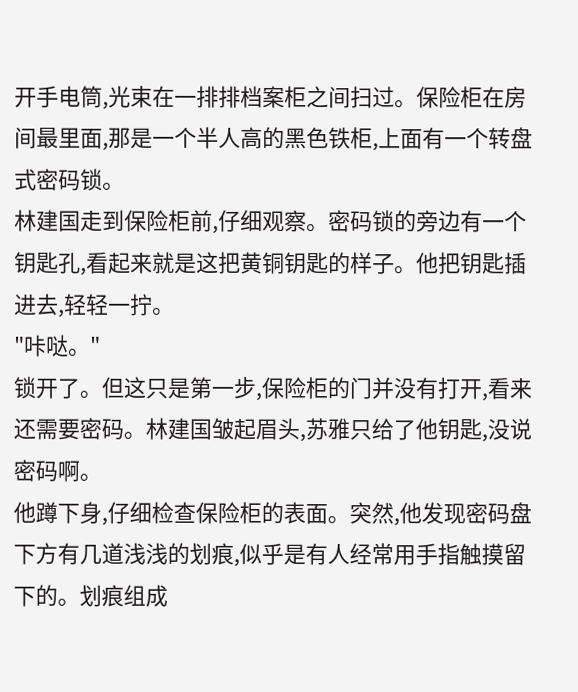开手电筒,光束在一排排档案柜之间扫过。保险柜在房间最里面,那是一个半人高的黑色铁柜,上面有一个转盘式密码锁。
林建国走到保险柜前,仔细观察。密码锁的旁边有一个钥匙孔,看起来就是这把黄铜钥匙的样子。他把钥匙插进去,轻轻一拧。
"咔哒。"
锁开了。但这只是第一步,保险柜的门并没有打开,看来还需要密码。林建国皱起眉头,苏雅只给了他钥匙,没说密码啊。
他蹲下身,仔细检查保险柜的表面。突然,他发现密码盘下方有几道浅浅的划痕,似乎是有人经常用手指触摸留下的。划痕组成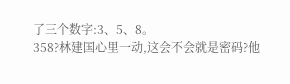了三个数字:3、5、8。
358?林建国心里一动,这会不会就是密码?他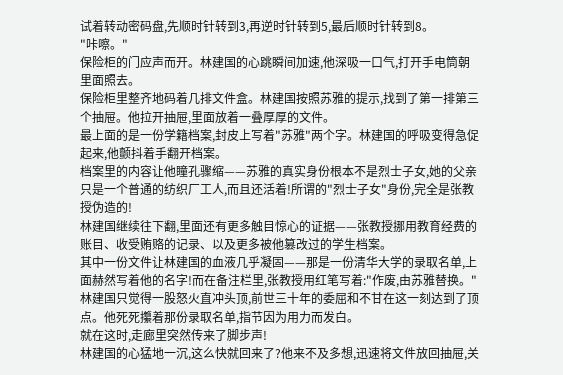试着转动密码盘,先顺时针转到3,再逆时针转到5,最后顺时针转到8。
"咔嚓。"
保险柜的门应声而开。林建国的心跳瞬间加速,他深吸一口气,打开手电筒朝里面照去。
保险柜里整齐地码着几排文件盒。林建国按照苏雅的提示,找到了第一排第三个抽屉。他拉开抽屉,里面放着一叠厚厚的文件。
最上面的是一份学籍档案,封皮上写着"苏雅"两个字。林建国的呼吸变得急促起来,他颤抖着手翻开档案。
档案里的内容让他瞳孔骤缩——苏雅的真实身份根本不是烈士子女,她的父亲只是一个普通的纺织厂工人,而且还活着!所谓的"烈士子女"身份,完全是张教授伪造的!
林建国继续往下翻,里面还有更多触目惊心的证据——张教授挪用教育经费的账目、收受贿赂的记录、以及更多被他篡改过的学生档案。
其中一份文件让林建国的血液几乎凝固——那是一份清华大学的录取名单,上面赫然写着他的名字!而在备注栏里,张教授用红笔写着:"作废,由苏雅替换。"
林建国只觉得一股怒火直冲头顶,前世三十年的委屈和不甘在这一刻达到了顶点。他死死攥着那份录取名单,指节因为用力而发白。
就在这时,走廊里突然传来了脚步声!
林建国的心猛地一沉,这么快就回来了?他来不及多想,迅速将文件放回抽屉,关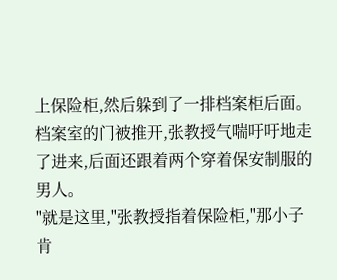上保险柜,然后躲到了一排档案柜后面。
档案室的门被推开,张教授气喘吁吁地走了进来,后面还跟着两个穿着保安制服的男人。
"就是这里,"张教授指着保险柜,"那小子肯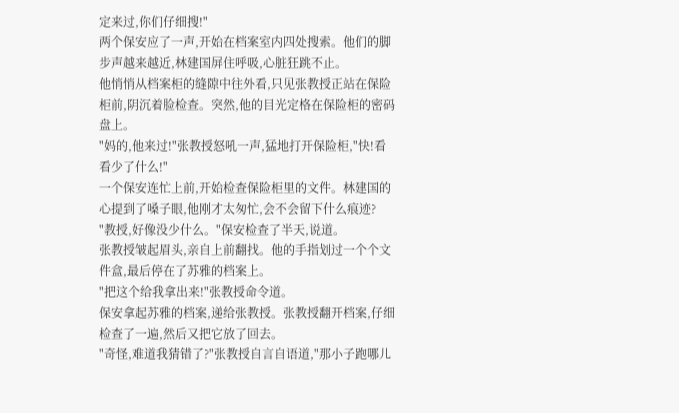定来过,你们仔细搜!"
两个保安应了一声,开始在档案室内四处搜索。他们的脚步声越来越近,林建国屏住呼吸,心脏狂跳不止。
他悄悄从档案柜的缝隙中往外看,只见张教授正站在保险柜前,阴沉着脸检查。突然,他的目光定格在保险柜的密码盘上。
"妈的,他来过!"张教授怒吼一声,猛地打开保险柜,"快!看看少了什么!"
一个保安连忙上前,开始检查保险柜里的文件。林建国的心提到了嗓子眼,他刚才太匆忙,会不会留下什么痕迹?
"教授,好像没少什么。"保安检查了半天,说道。
张教授皱起眉头,亲自上前翻找。他的手指划过一个个文件盒,最后停在了苏雅的档案上。
"把这个给我拿出来!"张教授命令道。
保安拿起苏雅的档案,递给张教授。张教授翻开档案,仔细检查了一遍,然后又把它放了回去。
"奇怪,难道我猜错了?"张教授自言自语道,"那小子跑哪儿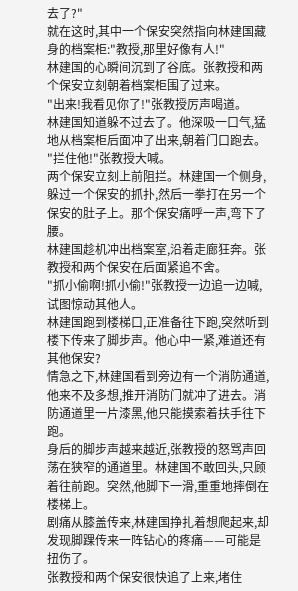去了?"
就在这时,其中一个保安突然指向林建国藏身的档案柜:"教授,那里好像有人!"
林建国的心瞬间沉到了谷底。张教授和两个保安立刻朝着档案柜围了过来。
"出来!我看见你了!"张教授厉声喝道。
林建国知道躲不过去了。他深吸一口气,猛地从档案柜后面冲了出来,朝着门口跑去。
"拦住他!"张教授大喊。
两个保安立刻上前阻拦。林建国一个侧身,躲过一个保安的抓扑,然后一拳打在另一个保安的肚子上。那个保安痛呼一声,弯下了腰。
林建国趁机冲出档案室,沿着走廊狂奔。张教授和两个保安在后面紧追不舍。
"抓小偷啊!抓小偷!"张教授一边追一边喊,试图惊动其他人。
林建国跑到楼梯口,正准备往下跑,突然听到楼下传来了脚步声。他心中一紧,难道还有其他保安?
情急之下,林建国看到旁边有一个消防通道,他来不及多想,推开消防门就冲了进去。消防通道里一片漆黑,他只能摸索着扶手往下跑。
身后的脚步声越来越近,张教授的怒骂声回荡在狭窄的通道里。林建国不敢回头,只顾着往前跑。突然,他脚下一滑,重重地摔倒在楼梯上。
剧痛从膝盖传来,林建国挣扎着想爬起来,却发现脚踝传来一阵钻心的疼痛——可能是扭伤了。
张教授和两个保安很快追了上来,堵住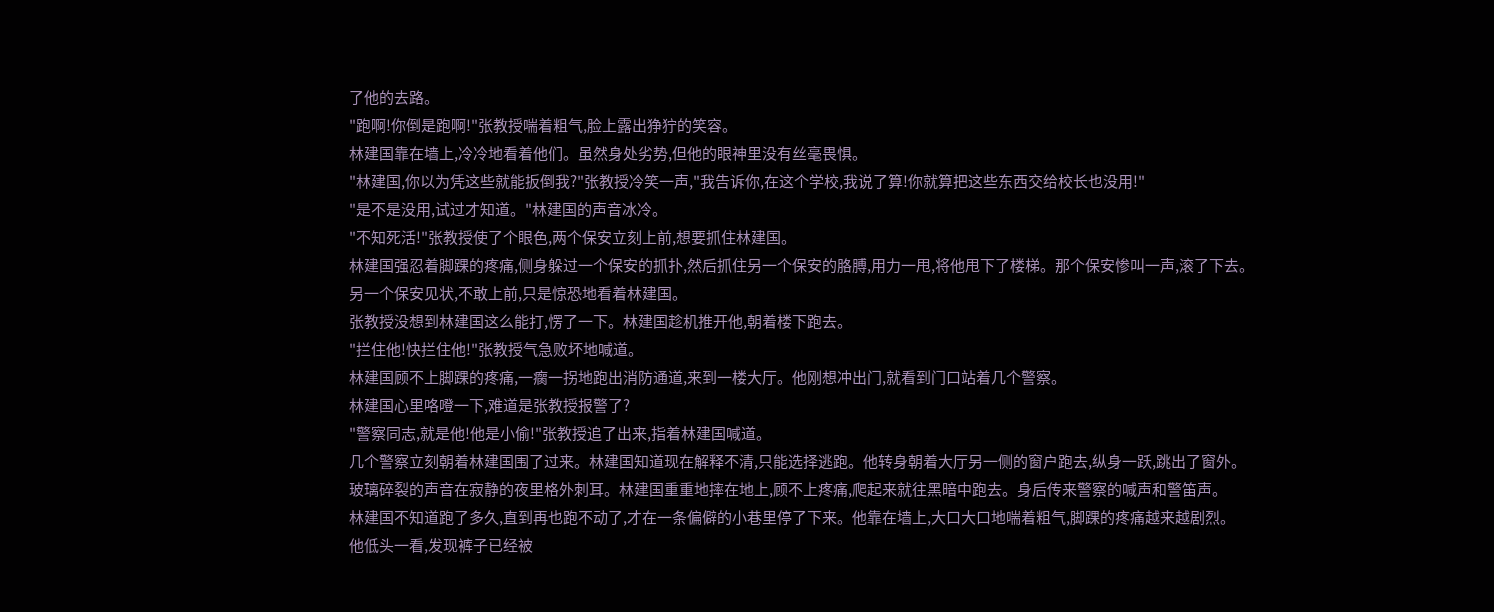了他的去路。
"跑啊!你倒是跑啊!"张教授喘着粗气,脸上露出狰狞的笑容。
林建国靠在墙上,冷冷地看着他们。虽然身处劣势,但他的眼神里没有丝毫畏惧。
"林建国,你以为凭这些就能扳倒我?"张教授冷笑一声,"我告诉你,在这个学校,我说了算!你就算把这些东西交给校长也没用!"
"是不是没用,试过才知道。"林建国的声音冰冷。
"不知死活!"张教授使了个眼色,两个保安立刻上前,想要抓住林建国。
林建国强忍着脚踝的疼痛,侧身躲过一个保安的抓扑,然后抓住另一个保安的胳膊,用力一甩,将他甩下了楼梯。那个保安惨叫一声,滚了下去。
另一个保安见状,不敢上前,只是惊恐地看着林建国。
张教授没想到林建国这么能打,愣了一下。林建国趁机推开他,朝着楼下跑去。
"拦住他!快拦住他!"张教授气急败坏地喊道。
林建国顾不上脚踝的疼痛,一瘸一拐地跑出消防通道,来到一楼大厅。他刚想冲出门,就看到门口站着几个警察。
林建国心里咯噔一下,难道是张教授报警了?
"警察同志,就是他!他是小偷!"张教授追了出来,指着林建国喊道。
几个警察立刻朝着林建国围了过来。林建国知道现在解释不清,只能选择逃跑。他转身朝着大厅另一侧的窗户跑去,纵身一跃,跳出了窗外。
玻璃碎裂的声音在寂静的夜里格外刺耳。林建国重重地摔在地上,顾不上疼痛,爬起来就往黑暗中跑去。身后传来警察的喊声和警笛声。
林建国不知道跑了多久,直到再也跑不动了,才在一条偏僻的小巷里停了下来。他靠在墙上,大口大口地喘着粗气,脚踝的疼痛越来越剧烈。
他低头一看,发现裤子已经被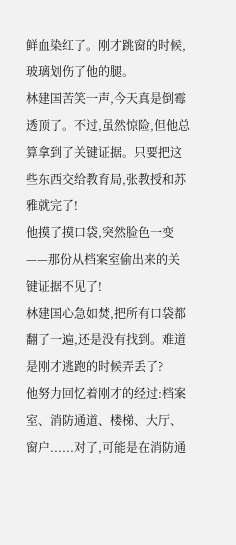鲜血染红了。刚才跳窗的时候,玻璃划伤了他的腿。
林建国苦笑一声,今天真是倒霉透顶了。不过,虽然惊险,但他总算拿到了关键证据。只要把这些东西交给教育局,张教授和苏雅就完了!
他摸了摸口袋,突然脸色一变——那份从档案室偷出来的关键证据不见了!
林建国心急如焚,把所有口袋都翻了一遍,还是没有找到。难道是刚才逃跑的时候弄丢了?
他努力回忆着刚才的经过:档案室、消防通道、楼梯、大厅、窗户......对了,可能是在消防通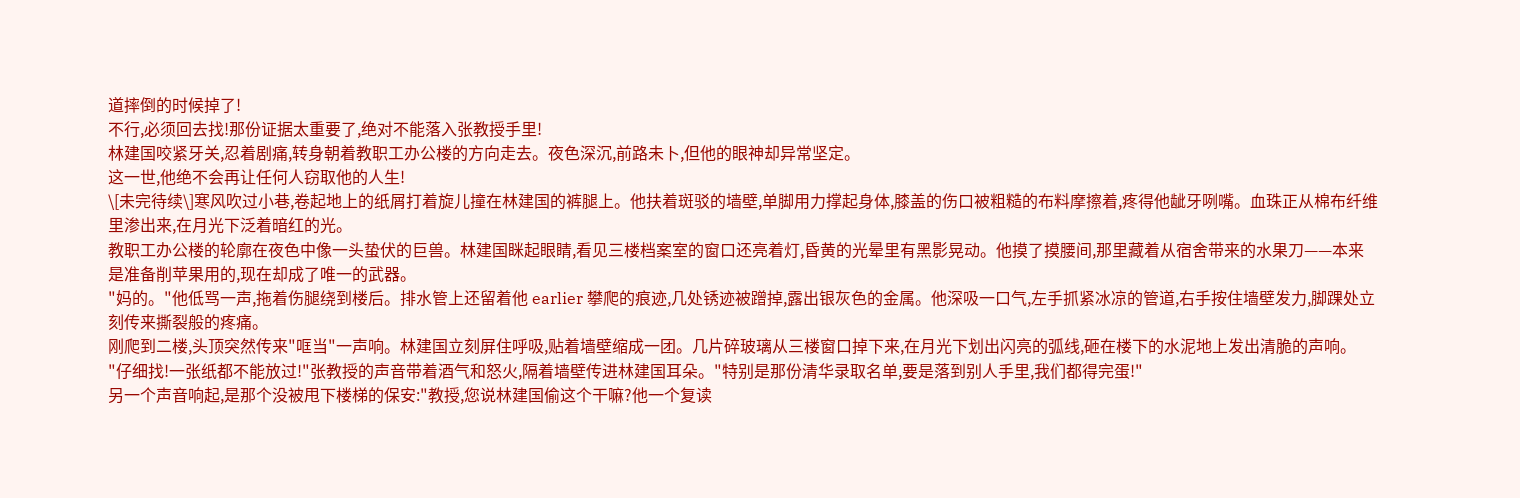道摔倒的时候掉了!
不行,必须回去找!那份证据太重要了,绝对不能落入张教授手里!
林建国咬紧牙关,忍着剧痛,转身朝着教职工办公楼的方向走去。夜色深沉,前路未卜,但他的眼神却异常坚定。
这一世,他绝不会再让任何人窃取他的人生!
\[未完待续\]寒风吹过小巷,卷起地上的纸屑打着旋儿撞在林建国的裤腿上。他扶着斑驳的墙壁,单脚用力撑起身体,膝盖的伤口被粗糙的布料摩擦着,疼得他龇牙咧嘴。血珠正从棉布纤维里渗出来,在月光下泛着暗红的光。
教职工办公楼的轮廓在夜色中像一头蛰伏的巨兽。林建国眯起眼睛,看见三楼档案室的窗口还亮着灯,昏黄的光晕里有黑影晃动。他摸了摸腰间,那里藏着从宿舍带来的水果刀——本来是准备削苹果用的,现在却成了唯一的武器。
"妈的。"他低骂一声,拖着伤腿绕到楼后。排水管上还留着他 earlier 攀爬的痕迹,几处锈迹被蹭掉,露出银灰色的金属。他深吸一口气,左手抓紧冰凉的管道,右手按住墙壁发力,脚踝处立刻传来撕裂般的疼痛。
刚爬到二楼,头顶突然传来"哐当"一声响。林建国立刻屏住呼吸,贴着墙壁缩成一团。几片碎玻璃从三楼窗口掉下来,在月光下划出闪亮的弧线,砸在楼下的水泥地上发出清脆的声响。
"仔细找!一张纸都不能放过!"张教授的声音带着酒气和怒火,隔着墙壁传进林建国耳朵。"特别是那份清华录取名单,要是落到别人手里,我们都得完蛋!"
另一个声音响起,是那个没被甩下楼梯的保安:"教授,您说林建国偷这个干嘛?他一个复读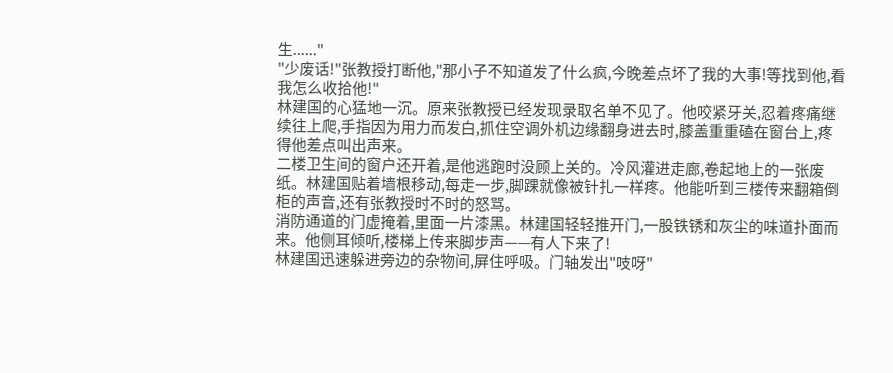生......"
"少废话!"张教授打断他,"那小子不知道发了什么疯,今晚差点坏了我的大事!等找到他,看我怎么收拾他!"
林建国的心猛地一沉。原来张教授已经发现录取名单不见了。他咬紧牙关,忍着疼痛继续往上爬,手指因为用力而发白,抓住空调外机边缘翻身进去时,膝盖重重磕在窗台上,疼得他差点叫出声来。
二楼卫生间的窗户还开着,是他逃跑时没顾上关的。冷风灌进走廊,卷起地上的一张废纸。林建国贴着墙根移动,每走一步,脚踝就像被针扎一样疼。他能听到三楼传来翻箱倒柜的声音,还有张教授时不时的怒骂。
消防通道的门虚掩着,里面一片漆黑。林建国轻轻推开门,一股铁锈和灰尘的味道扑面而来。他侧耳倾听,楼梯上传来脚步声——有人下来了!
林建国迅速躲进旁边的杂物间,屏住呼吸。门轴发出"吱呀"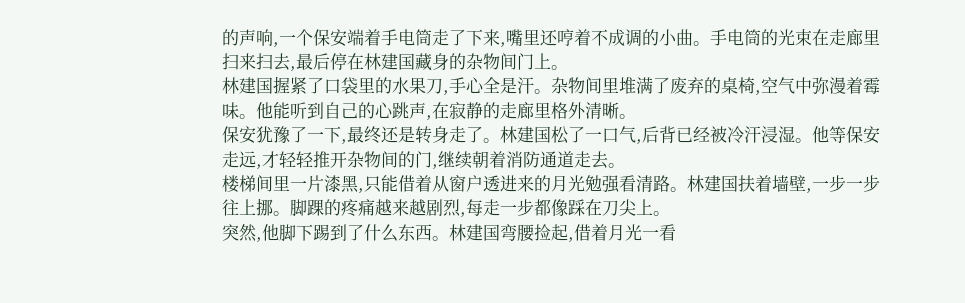的声响,一个保安端着手电筒走了下来,嘴里还哼着不成调的小曲。手电筒的光束在走廊里扫来扫去,最后停在林建国藏身的杂物间门上。
林建国握紧了口袋里的水果刀,手心全是汗。杂物间里堆满了废弃的桌椅,空气中弥漫着霉味。他能听到自己的心跳声,在寂静的走廊里格外清晰。
保安犹豫了一下,最终还是转身走了。林建国松了一口气,后背已经被冷汗浸湿。他等保安走远,才轻轻推开杂物间的门,继续朝着消防通道走去。
楼梯间里一片漆黑,只能借着从窗户透进来的月光勉强看清路。林建国扶着墙壁,一步一步往上挪。脚踝的疼痛越来越剧烈,每走一步都像踩在刀尖上。
突然,他脚下踢到了什么东西。林建国弯腰捡起,借着月光一看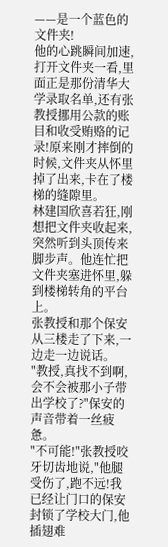——是一个蓝色的文件夹!
他的心跳瞬间加速,打开文件夹一看,里面正是那份清华大学录取名单,还有张教授挪用公款的账目和收受贿赂的记录!原来刚才摔倒的时候,文件夹从怀里掉了出来,卡在了楼梯的缝隙里。
林建国欣喜若狂,刚想把文件夹收起来,突然听到头顶传来脚步声。他连忙把文件夹塞进怀里,躲到楼梯转角的平台上。
张教授和那个保安从三楼走了下来,一边走一边说话。
"教授,真找不到啊,会不会被那小子带出学校了?"保安的声音带着一丝疲惫。
"不可能!"张教授咬牙切齿地说,"他腿受伤了,跑不远!我已经让门口的保安封锁了学校大门,他插翅难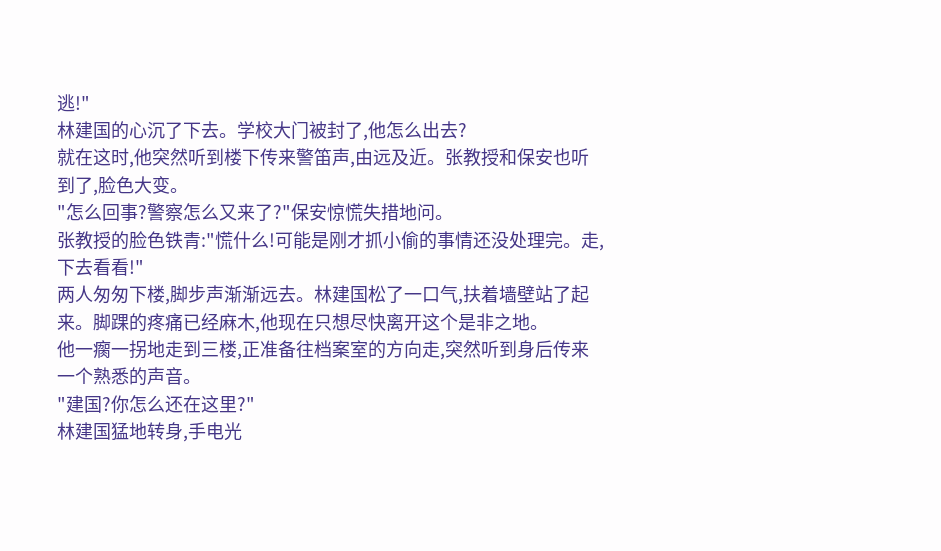逃!"
林建国的心沉了下去。学校大门被封了,他怎么出去?
就在这时,他突然听到楼下传来警笛声,由远及近。张教授和保安也听到了,脸色大变。
"怎么回事?警察怎么又来了?"保安惊慌失措地问。
张教授的脸色铁青:"慌什么!可能是刚才抓小偷的事情还没处理完。走,下去看看!"
两人匆匆下楼,脚步声渐渐远去。林建国松了一口气,扶着墙壁站了起来。脚踝的疼痛已经麻木,他现在只想尽快离开这个是非之地。
他一瘸一拐地走到三楼,正准备往档案室的方向走,突然听到身后传来一个熟悉的声音。
"建国?你怎么还在这里?"
林建国猛地转身,手电光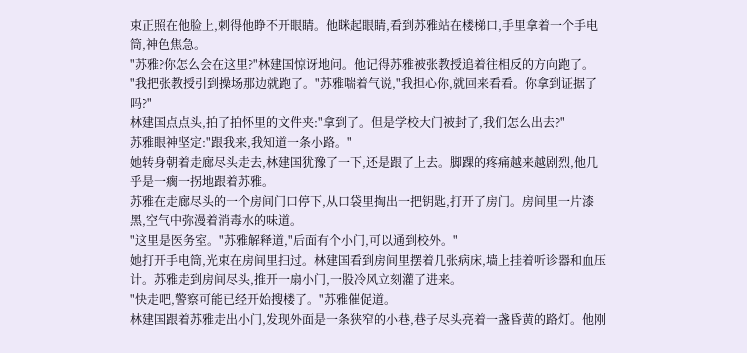束正照在他脸上,刺得他睁不开眼睛。他眯起眼睛,看到苏雅站在楼梯口,手里拿着一个手电筒,神色焦急。
"苏雅?你怎么会在这里?"林建国惊讶地问。他记得苏雅被张教授追着往相反的方向跑了。
"我把张教授引到操场那边就跑了。"苏雅喘着气说,"我担心你,就回来看看。你拿到证据了吗?"
林建国点点头,拍了拍怀里的文件夹:"拿到了。但是学校大门被封了,我们怎么出去?"
苏雅眼神坚定:"跟我来,我知道一条小路。"
她转身朝着走廊尽头走去,林建国犹豫了一下,还是跟了上去。脚踝的疼痛越来越剧烈,他几乎是一瘸一拐地跟着苏雅。
苏雅在走廊尽头的一个房间门口停下,从口袋里掏出一把钥匙,打开了房门。房间里一片漆黑,空气中弥漫着消毒水的味道。
"这里是医务室。"苏雅解释道,"后面有个小门,可以通到校外。"
她打开手电筒,光束在房间里扫过。林建国看到房间里摆着几张病床,墙上挂着听诊器和血压计。苏雅走到房间尽头,推开一扇小门,一股冷风立刻灌了进来。
"快走吧,警察可能已经开始搜楼了。"苏雅催促道。
林建国跟着苏雅走出小门,发现外面是一条狭窄的小巷,巷子尽头亮着一盏昏黄的路灯。他刚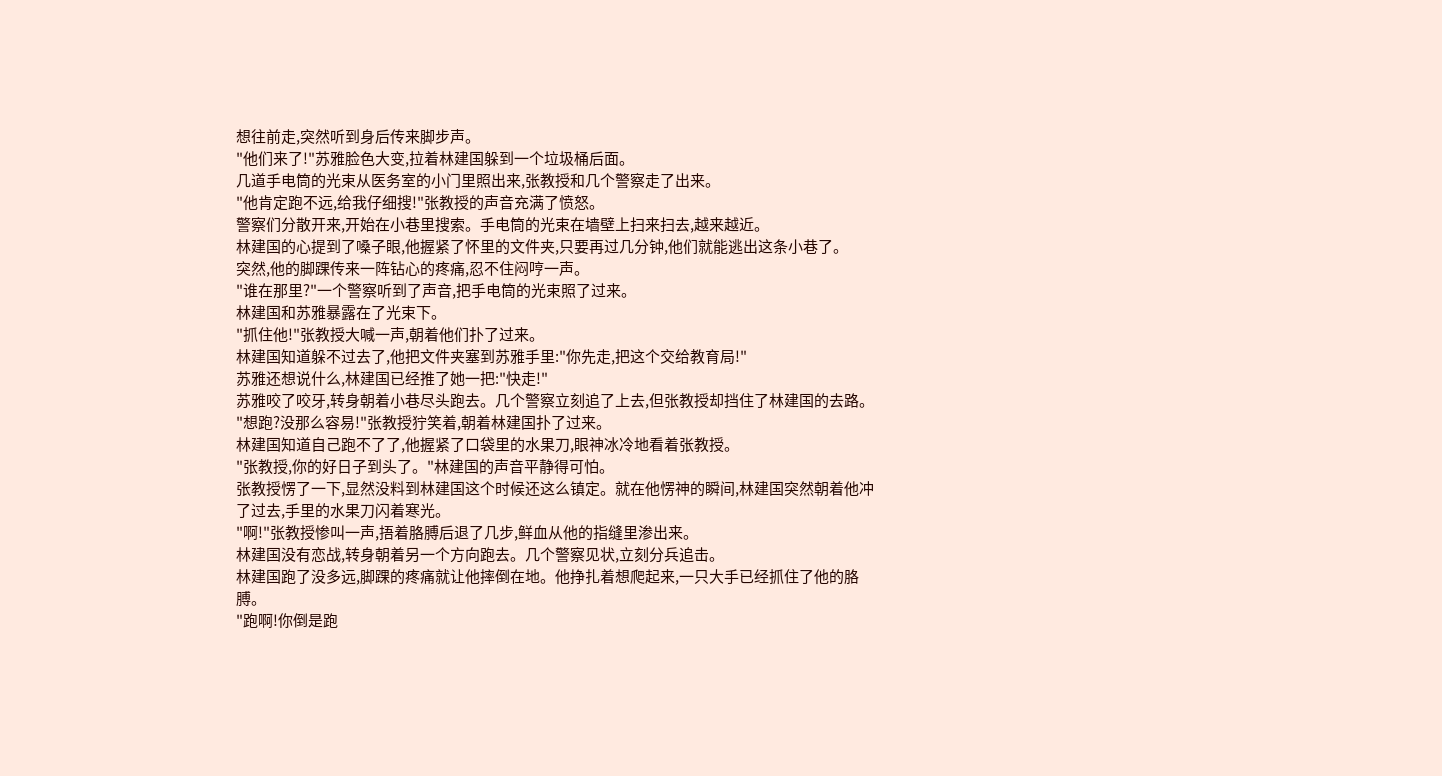想往前走,突然听到身后传来脚步声。
"他们来了!"苏雅脸色大变,拉着林建国躲到一个垃圾桶后面。
几道手电筒的光束从医务室的小门里照出来,张教授和几个警察走了出来。
"他肯定跑不远,给我仔细搜!"张教授的声音充满了愤怒。
警察们分散开来,开始在小巷里搜索。手电筒的光束在墙壁上扫来扫去,越来越近。
林建国的心提到了嗓子眼,他握紧了怀里的文件夹,只要再过几分钟,他们就能逃出这条小巷了。
突然,他的脚踝传来一阵钻心的疼痛,忍不住闷哼一声。
"谁在那里?"一个警察听到了声音,把手电筒的光束照了过来。
林建国和苏雅暴露在了光束下。
"抓住他!"张教授大喊一声,朝着他们扑了过来。
林建国知道躲不过去了,他把文件夹塞到苏雅手里:"你先走,把这个交给教育局!"
苏雅还想说什么,林建国已经推了她一把:"快走!"
苏雅咬了咬牙,转身朝着小巷尽头跑去。几个警察立刻追了上去,但张教授却挡住了林建国的去路。
"想跑?没那么容易!"张教授狞笑着,朝着林建国扑了过来。
林建国知道自己跑不了了,他握紧了口袋里的水果刀,眼神冰冷地看着张教授。
"张教授,你的好日子到头了。"林建国的声音平静得可怕。
张教授愣了一下,显然没料到林建国这个时候还这么镇定。就在他愣神的瞬间,林建国突然朝着他冲了过去,手里的水果刀闪着寒光。
"啊!"张教授惨叫一声,捂着胳膊后退了几步,鲜血从他的指缝里渗出来。
林建国没有恋战,转身朝着另一个方向跑去。几个警察见状,立刻分兵追击。
林建国跑了没多远,脚踝的疼痛就让他摔倒在地。他挣扎着想爬起来,一只大手已经抓住了他的胳膊。
"跑啊!你倒是跑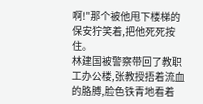啊!"那个被他甩下楼梯的保安狞笑着,把他死死按住。
林建国被警察带回了教职工办公楼,张教授捂着流血的胳膊,脸色铁青地看着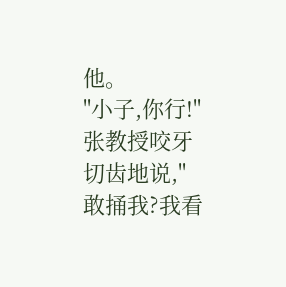他。
"小子,你行!"张教授咬牙切齿地说,"敢捅我?我看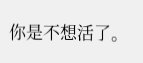你是不想活了。